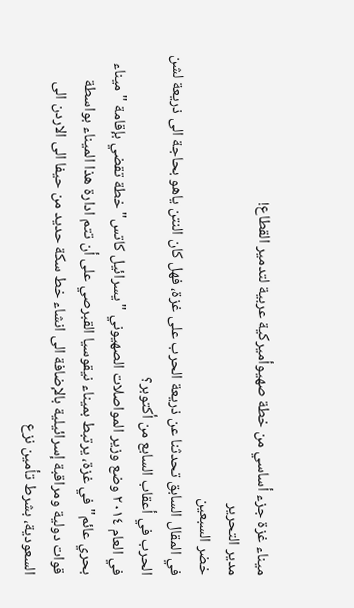ميناء غزة جزء أساسي من خطة صهيوأميركية عربية لتدمير القطاع!
مدير التحرير
خضر السبعين
في المقال السابق تحدثنا عن ذريعة الحرب على غزة، فهل كان النتن ياهو بحاجة الى ذريعة لشن الحرب في أعقاب السابع من أكتوبر؟
في العام ٢٠١٤ وضع وزير المواصلات الصهيوني "يسرائيل كاتس" خطة تقضي بإقامة "ميناء بحري عائم" في غزة، يرتبط بميناء نيقوسيا القبرصي على أن تتم ادارة هذا الميناء بواسطة قوات دولية ومراقبة إسرائيلية بالإضافة الى انشاء خط سكة حديد من حيفا الى الاردن الى السعودية، بشرط تأمين نزع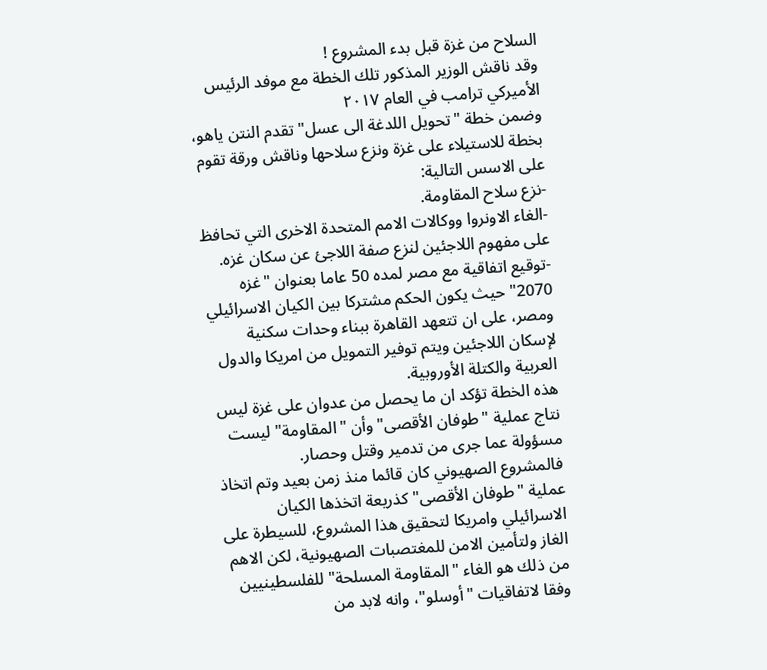السلاح من غزة قبل بدء المشروع !
وقد ناقش الوزير المذكور تلك الخطة مع موفد الرئيس الأميركي ترامب في العام ٢٠١٧
وضمن خطة "تحويل اللدغة الى عسل" تقدم النتن ياهو، بخطة للاستيلاء على غزة ونزع سلاحها وناقش ورقة تقوم على الاسس التالية:
-نزع سلاح المقاومة.
-الغاء الاونروا ووكالات الامم المتحدة الاخرى التي تحافظ على مفهوم اللاجئين لنزع صفة اللاجئ عن سكان غزه.
-توقيع اتفاقية مع مصر لمده 50 عاما بعنوان "غزه 2070" حيث يكون الحكم مشتركا بين الكيان الاسرائيلي ومصر، على ان تتعهد القاهرة ببناء وحدات سكنية لإسكان اللاجئين ويتم توفير التمويل من امريكا والدول العربية والكتلة الأوروبية.
هذه الخطة تؤكد ان ما يحصل من عدوان على غزة ليس نتاج عملية "طوفان الأقصى" وأن "المقاومة" ليست مسؤولة عما جرى من تدمير وقتل وحصار.
فالمشروع الصهيوني كان قائما منذ زمن بعيد وتم اتخاذ عملية "طوفان الأقصى" كذريعة اتخذها الكيان الاسرائيلي وامريكا لتحقيق هذا المشروع، للسيطرة على الغاز ولتأمين الامن للمغتصبات الصهيونية، لكن الاهم من ذلك هو الغاء "المقاومة المسلحة" للفلسطينيين وفقا لاتفاقيات "أوسلو"، وانه لابد من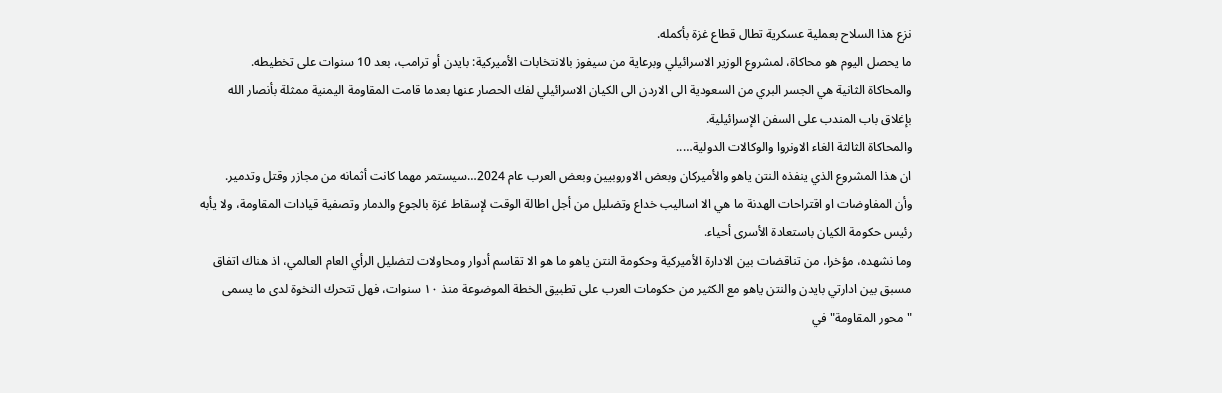نزع هذا السلاح بعملية عسكرية تطال قطاع غزة بأكمله.
ما يحصل اليوم هو محاكاة، لمشروع الوزير الاسرائيلي وبرعاية من سيفوز بالانتخابات الأميركية: بايدن أو ترامب، بعد 10 سنوات على تخطيطه.
والمحاكاة الثانية هي الجسر البري من السعودية الى الاردن الى الكيان الاسرائيلي لفك الحصار عنها بعدما قامت المقاومة اليمنية ممثلة بأنصار الله بإغلاق باب المندب على السفن الإسرائيلية.
والمحاكاة الثالثة الغاء الاونروا والوكالات الدولية…..
ان هذا المشروع الذي ينفذه النتن ياهو والأميركان وبعض الاوروبيين وبعض العرب عام 2024…سيستمر مهما كانت أثمانه من مجازر وقتل وتدمير.
وأن المفاوضات او اقتراحات الهدنة ما هي الا اساليب خداع وتضليل من أجل اطالة الوقت لإسقاط غزة بالجوع والدمار وتصفية قيادات المقاومة، ولا يأبه رئيس حكومة الكيان باستعادة الأسرى أحياء.
وما نشهده، مؤخرا، من تناقضات بين الادارة الأميركية وحكومة النتن ياهو ما هو الا تقاسم أدوار ومحاولات لتضليل الرأي العام العالمي، اذ هناك اتفاق مسبق بين ادارتي بايدن والنتن ياهو مع الكثير من حكومات العرب على تطبيق الخطة الموضوعة منذ ١٠ سنوات، فهل تتحرك النخوة لدى ما يسمى "محور المقاومة" في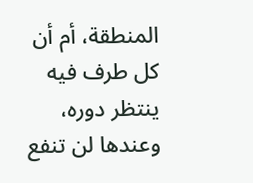المنطقة، أم أن كل طرف فيه ينتظر دوره، وعندها لن تنفع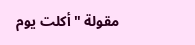مقولة "أكلت يوم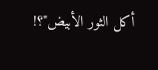أكل الثور الأبيض"؟!